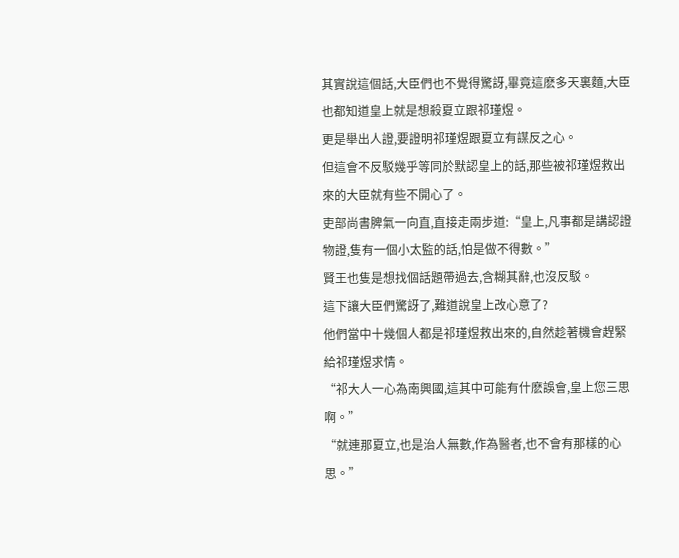其實說這個話,大臣們也不覺得驚訝,畢竟這麽多天裏麵,大臣也都知道皇上就是想殺夏立跟祁瑾煜。
更是舉出人證,要證明祁瑾煜跟夏立有謀反之心。
但這會不反駁幾乎等同於默認皇上的話,那些被祁瑾煜救出來的大臣就有些不開心了。
吏部尚書脾氣一向直,直接走兩步道:“皇上,凡事都是講認證物證,隻有一個小太監的話,怕是做不得數。”
賢王也隻是想找個話題帶過去,含糊其辭,也沒反駁。
這下讓大臣們驚訝了,難道說皇上改心意了?
他們當中十幾個人都是祁瑾煜救出來的,自然趁著機會趕緊給祁瑾煜求情。
“祁大人一心為南興國,這其中可能有什麽誤會,皇上您三思啊。”
“就連那夏立,也是治人無數,作為醫者,也不會有那樣的心思。”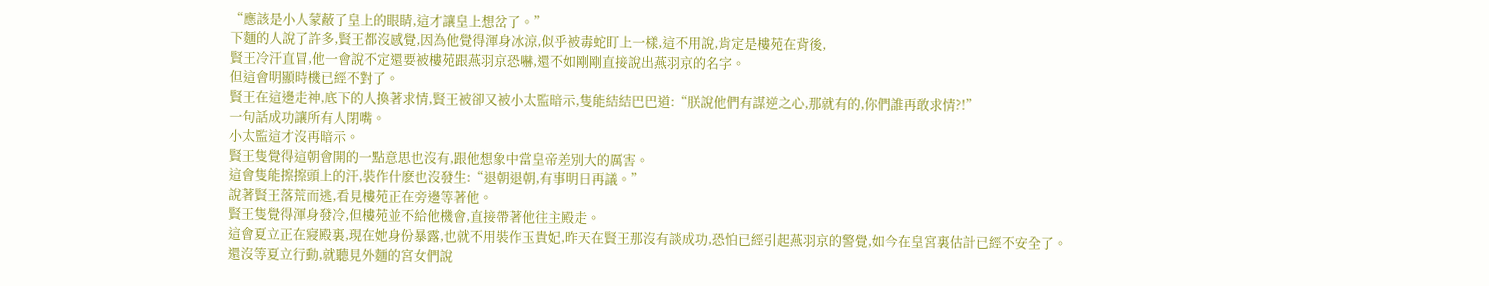“應該是小人蒙蔽了皇上的眼睛,這才讓皇上想岔了。”
下麵的人說了許多,賢王都沒感覺,因為他覺得渾身冰涼,似乎被毒蛇盯上一樣,這不用說,肯定是樓苑在背後,
賢王冷汗直冒,他一會說不定還要被樓苑跟燕羽京恐嚇,還不如剛剛直接說出燕羽京的名字。
但這會明顯時機已經不對了。
賢王在這邊走神,底下的人換著求情,賢王被卻又被小太監暗示,隻能結結巴巴道:“朕說他們有謀逆之心,那就有的,你們誰再敢求情?!”
一句話成功讓所有人閉嘴。
小太監這才沒再暗示。
賢王隻覺得這朝會開的一點意思也沒有,跟他想象中當皇帝差別大的厲害。
這會隻能擦擦頭上的汗,裝作什麽也沒發生:“退朝退朝,有事明日再議。”
說著賢王落荒而逃,看見樓苑正在旁邊等著他。
賢王隻覺得渾身發冷,但樓苑並不給他機會,直接帶著他往主殿走。
這會夏立正在寢殿裏,現在她身份暴露,也就不用裝作玉貴妃,昨天在賢王那沒有談成功,恐怕已經引起燕羽京的警覺,如今在皇宮裏估計已經不安全了。
還沒等夏立行動,就聽見外麵的宮女們說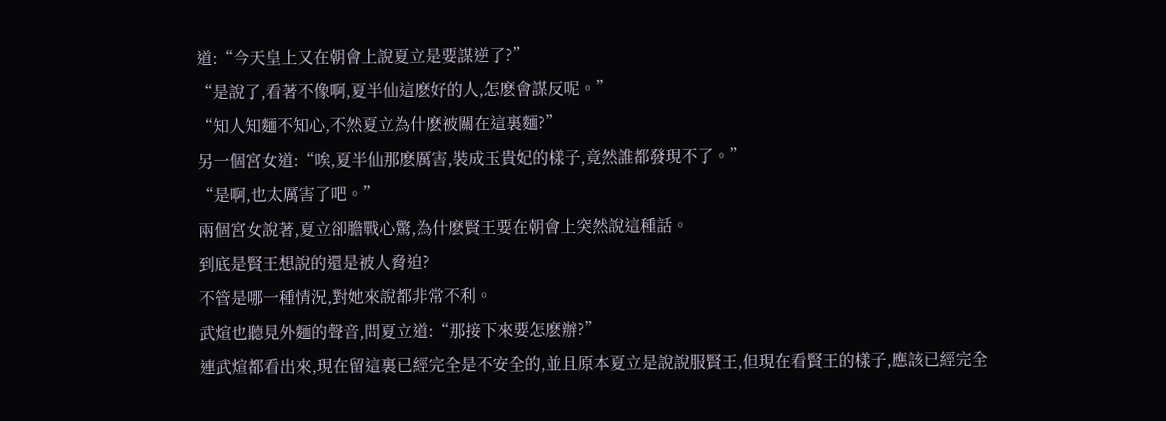道:“今天皇上又在朝會上說夏立是要謀逆了?”
“是說了,看著不像啊,夏半仙這麽好的人,怎麽會謀反呢。”
“知人知麵不知心,不然夏立為什麽被關在這裏麵?”
另一個宮女道:“唉,夏半仙那麽厲害,裝成玉貴妃的樣子,竟然誰都發現不了。”
“是啊,也太厲害了吧。”
兩個宮女說著,夏立卻膽戰心驚,為什麽賢王要在朝會上突然說這種話。
到底是賢王想說的還是被人脅迫?
不管是哪一種情況,對她來說都非常不利。
武煊也聽見外麵的聲音,問夏立道:“那接下來要怎麽辦?”
連武煊都看出來,現在留這裏已經完全是不安全的,並且原本夏立是說說服賢王,但現在看賢王的樣子,應該已經完全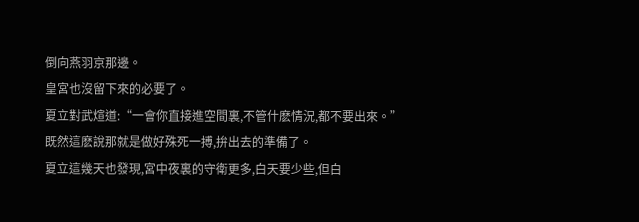倒向燕羽京那邊。
皇宮也沒留下來的必要了。
夏立對武煊道:“一會你直接進空間裏,不管什麽情況,都不要出來。”
既然這麽說那就是做好殊死一搏,拚出去的準備了。
夏立這幾天也發現,宮中夜裏的守衛更多,白天要少些,但白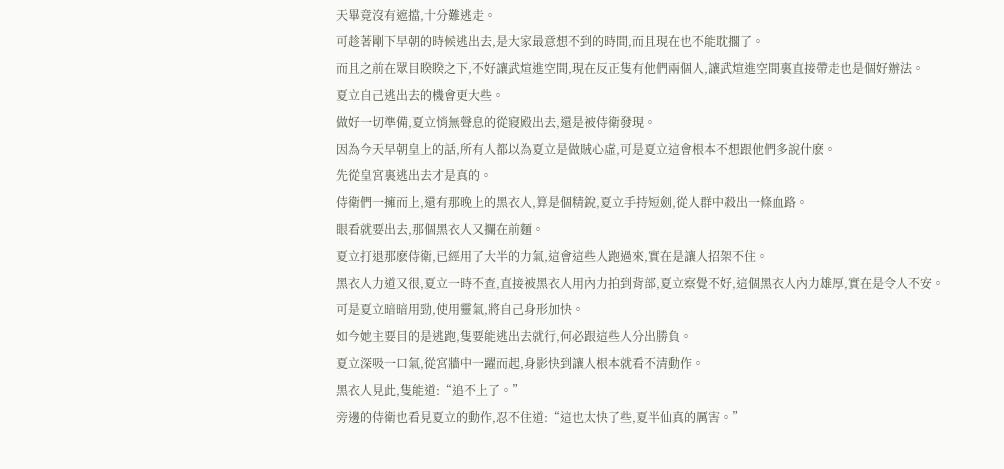天畢竟沒有遮擋,十分難逃走。
可趁著剛下早朝的時候逃出去,是大家最意想不到的時間,而且現在也不能耽擱了。
而且之前在眾目睽睽之下,不好讓武煊進空間,現在反正隻有他們兩個人,讓武煊進空間裏直接帶走也是個好辦法。
夏立自己逃出去的機會更大些。
做好一切準備,夏立悄無聲息的從寢殿出去,還是被侍衛發現。
因為今天早朝皇上的話,所有人都以為夏立是做賊心虛,可是夏立這會根本不想跟他們多說什麽。
先從皇宮裏逃出去才是真的。
侍衛們一擁而上,還有那晚上的黑衣人,算是個精銳,夏立手持短劍,從人群中殺出一條血路。
眼看就要出去,那個黑衣人又攔在前麵。
夏立打退那麽侍衛,已經用了大半的力氣,這會這些人跑過來,實在是讓人招架不住。
黑衣人力道又很,夏立一時不查,直接被黑衣人用內力拍到背部,夏立察覺不好,這個黑衣人內力雄厚,實在是令人不安。
可是夏立暗暗用勁,使用靈氣,將自己身形加快。
如今她主要目的是逃跑,隻要能逃出去就行,何必跟這些人分出勝負。
夏立深吸一口氣,從宮牆中一躍而起,身影快到讓人根本就看不清動作。
黑衣人見此,隻能道:“追不上了。”
旁邊的侍衛也看見夏立的動作,忍不住道:“這也太快了些,夏半仙真的厲害。”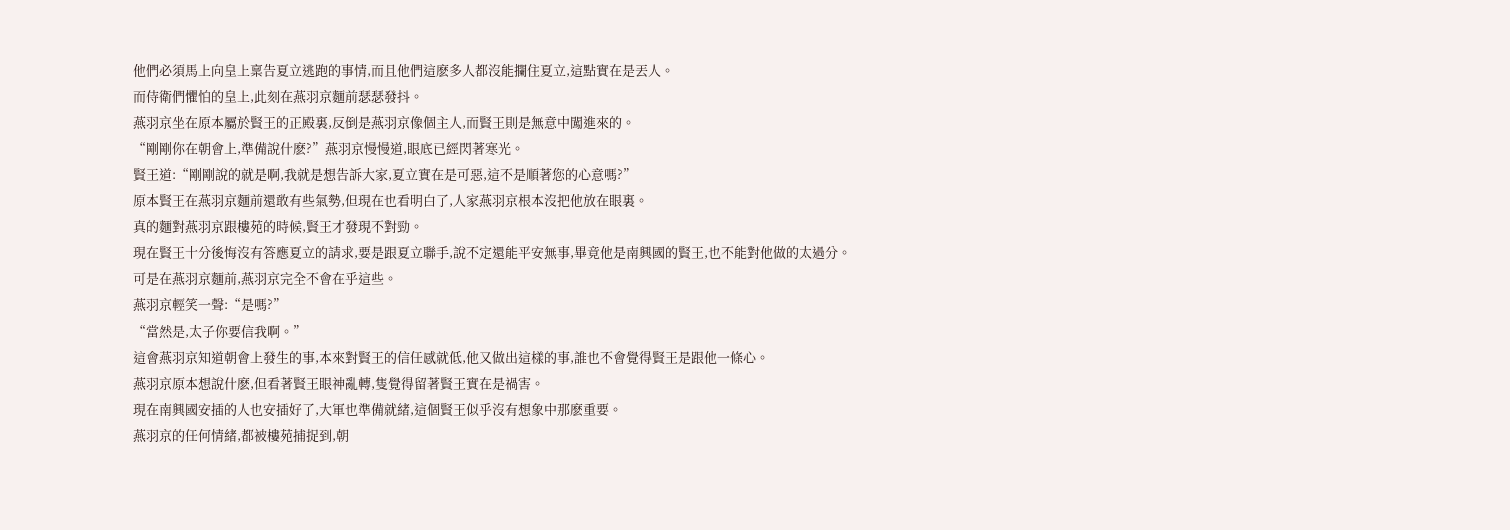他們必須馬上向皇上稟告夏立逃跑的事情,而且他們這麽多人都沒能攔住夏立,這點實在是丟人。
而侍衛們懼怕的皇上,此刻在燕羽京麵前瑟瑟發抖。
燕羽京坐在原本屬於賢王的正殿裏,反倒是燕羽京像個主人,而賢王則是無意中闖進來的。
“剛剛你在朝會上,準備說什麽?”燕羽京慢慢道,眼底已經閃著寒光。
賢王道:“剛剛說的就是啊,我就是想告訴大家,夏立實在是可惡,這不是順著您的心意嗎?”
原本賢王在燕羽京麵前還敢有些氣勢,但現在也看明白了,人家燕羽京根本沒把他放在眼裏。
真的麵對燕羽京跟樓苑的時候,賢王才發現不對勁。
現在賢王十分後悔沒有答應夏立的請求,要是跟夏立聯手,說不定還能平安無事,畢竟他是南興國的賢王,也不能對他做的太過分。
可是在燕羽京麵前,燕羽京完全不會在乎這些。
燕羽京輕笑一聲:“是嗎?”
“當然是,太子你要信我啊。”
這會燕羽京知道朝會上發生的事,本來對賢王的信任感就低,他又做出這樣的事,誰也不會覺得賢王是跟他一條心。
燕羽京原本想說什麽,但看著賢王眼神亂轉,隻覺得留著賢王實在是禍害。
現在南興國安插的人也安插好了,大軍也準備就緒,這個賢王似乎沒有想象中那麽重要。
燕羽京的任何情緒,都被樓苑捕捉到,朝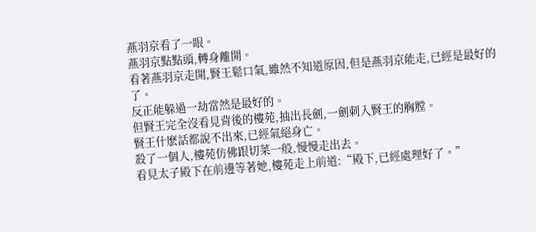燕羽京看了一眼。
燕羽京點點頭,轉身離開。
看著燕羽京走開,賢王鬆口氣,雖然不知道原因,但是燕羽京能走,已經是最好的了。
反正能躲過一劫當然是最好的。
但賢王完全沒看見背後的樓苑,抽出長劍,一劍刺入賢王的胸膛。
賢王什麽話都說不出來,已經氣絕身亡。
殺了一個人,樓苑仿佛跟切菜一般,慢慢走出去。
看見太子殿下在前邊等著她,樓苑走上前道:“殿下,已經處理好了。”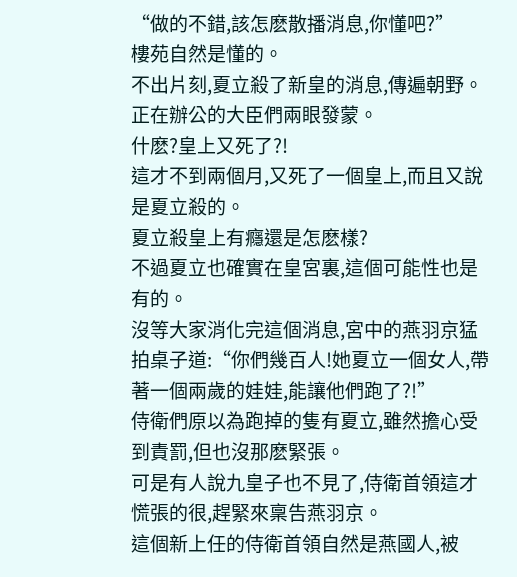“做的不錯,該怎麽散播消息,你懂吧?”
樓苑自然是懂的。
不出片刻,夏立殺了新皇的消息,傳遍朝野。
正在辦公的大臣們兩眼發蒙。
什麽?皇上又死了?!
這才不到兩個月,又死了一個皇上,而且又說是夏立殺的。
夏立殺皇上有癮還是怎麽樣?
不過夏立也確實在皇宮裏,這個可能性也是有的。
沒等大家消化完這個消息,宮中的燕羽京猛拍桌子道:“你們幾百人!她夏立一個女人,帶著一個兩歲的娃娃,能讓他們跑了?!”
侍衛們原以為跑掉的隻有夏立,雖然擔心受到責罰,但也沒那麽緊張。
可是有人說九皇子也不見了,侍衛首領這才慌張的很,趕緊來稟告燕羽京。
這個新上任的侍衛首領自然是燕國人,被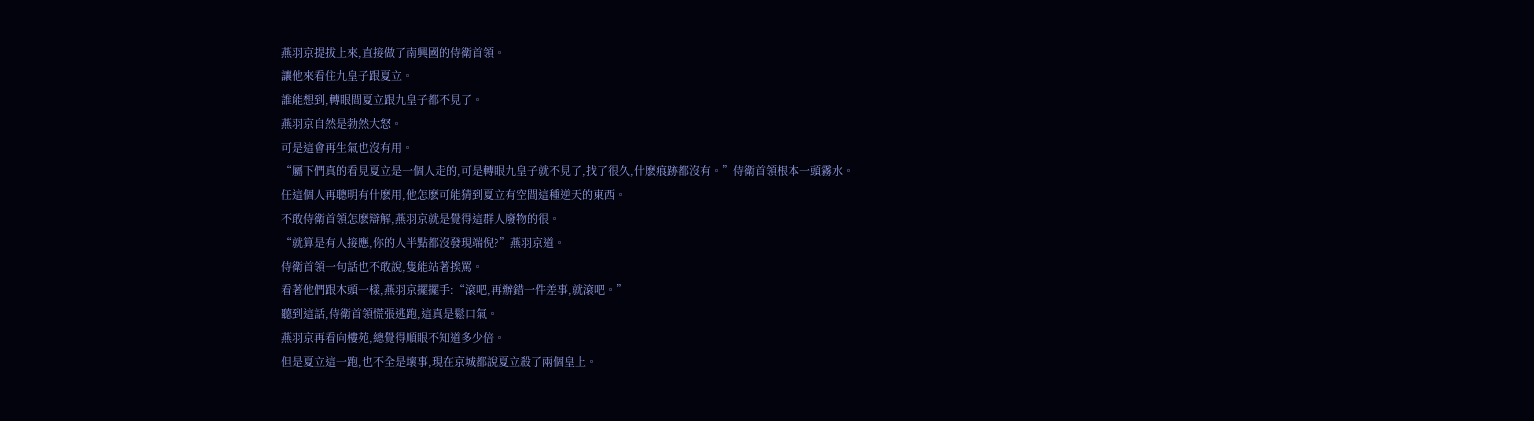燕羽京提拔上來,直接做了南興國的侍衛首領。
讓他來看住九皇子跟夏立。
誰能想到,轉眼間夏立跟九皇子都不見了。
燕羽京自然是勃然大怒。
可是這會再生氣也沒有用。
“屬下們真的看見夏立是一個人走的,可是轉眼九皇子就不見了,找了很久,什麽痕跡都沒有。”侍衛首領根本一頭霧水。
任這個人再聰明有什麽用,他怎麽可能猜到夏立有空間這種逆天的東西。
不敢侍衛首領怎麽辯解,燕羽京就是覺得這群人廢物的很。
“就算是有人接應,你的人半點都沒發現端倪?”燕羽京道。
侍衛首領一句話也不敢說,隻能站著挨罵。
看著他們跟木頭一樣,燕羽京擺擺手:“滾吧,再辦錯一件差事,就滾吧。”
聽到這話,侍衛首領慌張逃跑,這真是鬆口氣。
燕羽京再看向樓苑,總覺得順眼不知道多少倍。
但是夏立這一跑,也不全是壞事,現在京城都說夏立殺了兩個皇上。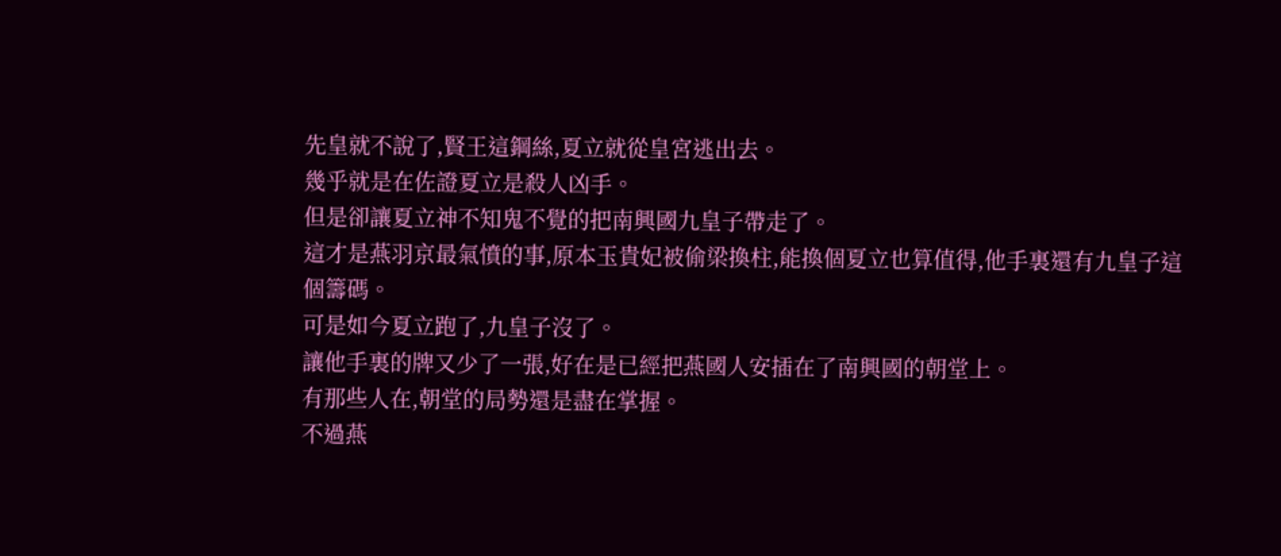先皇就不說了,賢王這鋼絲,夏立就從皇宮逃出去。
幾乎就是在佐證夏立是殺人凶手。
但是卻讓夏立神不知鬼不覺的把南興國九皇子帶走了。
這才是燕羽京最氣憤的事,原本玉貴妃被偷梁換柱,能換個夏立也算值得,他手裏還有九皇子這個籌碼。
可是如今夏立跑了,九皇子沒了。
讓他手裏的牌又少了一張,好在是已經把燕國人安插在了南興國的朝堂上。
有那些人在,朝堂的局勢還是盡在掌握。
不過燕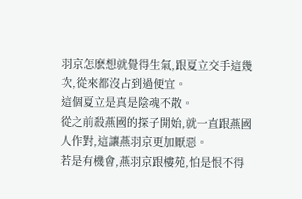羽京怎麽想就覺得生氣,跟夏立交手這幾次,從來都沒占到過便宜。
這個夏立是真是陰魂不散。
從之前殺燕國的探子開始,就一直跟燕國人作對,這讓燕羽京更加厭惡。
若是有機會,燕羽京跟樓苑,怕是恨不得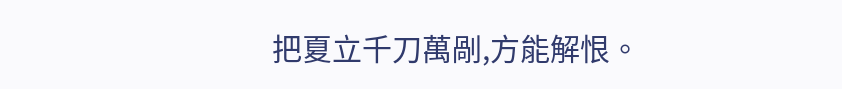把夏立千刀萬剮,方能解恨。